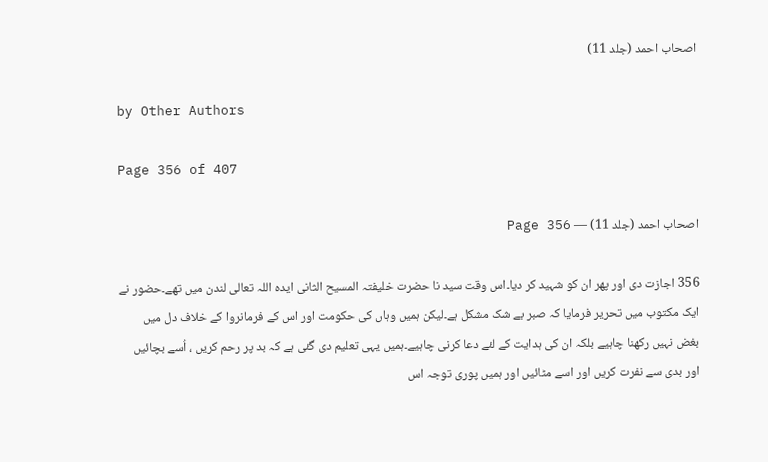اصحاب احمد (جلد 11)

by Other Authors

Page 356 of 407

اصحاب احمد (جلد 11) — Page 356

356 اجازت دی اور پھر ان کو شہید کر دیا۔اس وقت سید نا حضرت خلیفتہ المسیح الثانی ایدہ اللہ تعالی لندن میں تھے۔حضور نے ایک مکتوب میں تحریر فرمایا کہ صبر بے شک مشکل ہے۔لیکن ہمیں وہاں کی حکومت اور اس کے فرمانروا کے خلاف دل میں بغض نہیں رکھنا چاہیے بلکہ ان کی ہدایت کے لئے دعا کرنی چاہیے۔ہمیں یہی تعلیم دی گئی ہے کہ بد پر رحم کریں ، اُسے بچائیں اور بدی سے نفرت کریں اور اسے مٹائیں اور ہمیں پوری توجہ اس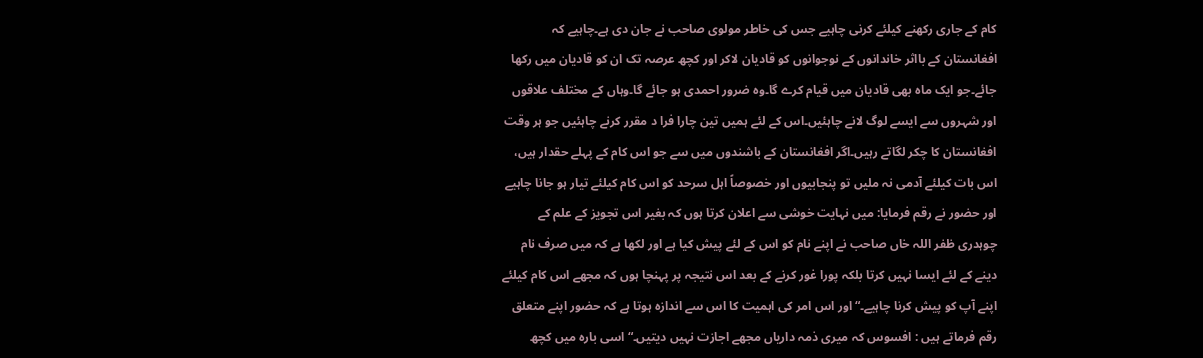کام کے جاری رکھنے کیلئے کرنی چاہیے جس کی خاطر مولوی صاحب نے جان دی ہے۔چاہیے کہ افغانستان کے بااثر خاندانوں کے نوجوانوں کو قادیان لاکر اور کچھ عرصہ تک ان کو قادیان میں رکھا جائے۔جو ایک ماہ بھی قادیان میں قیام کرے گا۔وہ ضرور احمدی ہو جائے گا۔وہاں کے مختلف علاقوں اور شہروں سے ایسے لوگ لانے چاہئیں۔اس کے لئے ہمیں تین چارا فرا د مقرر کرنے چاہئیں جو ہر وقت افغانستان کا چکر لگاتے رہیں۔اگر افغانستان کے باشندوں میں سے جو اس کام کے پہلے حقدار ہیں، اس بات کیلئے آدمی نہ ملیں تو پنجابیوں اور خصوصاً اہل سرحد کو اس کام کیلئے تیار ہو جانا چاہیے اور حضور نے رقم فرمایا: میں نہایت خوشی سے اعلان کرتا ہوں کہ بغیر اس تجویز کے علم کے چوہدری ظفر اللہ خاں صاحب نے اپنے نام کو اس کے لئے پیش کیا ہے اور لکھا ہے کہ میں صرف نام دینے کے لئے ایسا نہیں کرتا بلکہ پورا غور کرنے کے بعد اس نتیجہ پر پہنچا ہوں کہ مجھے اس کام کیلئے اپنے آپ کو پیش کرنا چاہیے۔“ اور اس امر کی اہمیت کا اس سے اندازہ ہوتا ہے کہ حضور اپنے متعلق رقم فرماتے ہیں : افسوس کہ میری ذمہ داریاں مجھے اجازت نہیں دیتیں۔“ اسی بارہ میں کچھ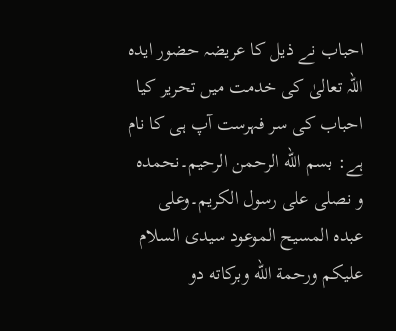احباب نے ذیل کا عریضہ حضور ایدہ اللہ تعالیٰ کی خدمت میں تحریر کیا احباب کی سر فہرست آپ ہی کا نام ہے: بسم الله الرحمن الرحيم۔نحمده و نصلى على رسول الكريم۔وعلى عبده المسيح الموعود سیدی السلام عليكم ورحمة الله وبركاته دو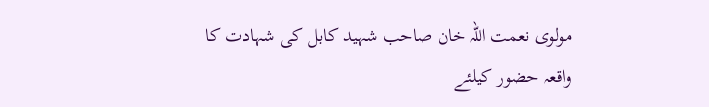مولوی نعمت اللہ خان صاحب شہید کابل کی شہادت کا واقعہ حضور کیلئے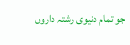جو تمام دنیوی رشتہ داروں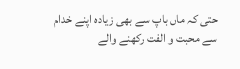حتی کہ ماں باپ سے بھی زیادہ اپنے خدام سے محبت و الفت رکھنے والے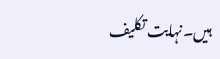ہیں۔نہایت تکلیف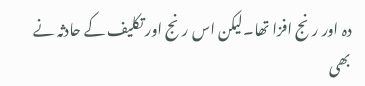دہ اور رنج افزا تھا۔لیکن اس رنج اور تکلیف کے حادثہ نے بھی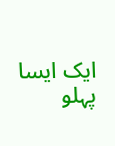ایک ایسا پہلو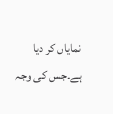نمایاں کر دیا ہے۔جس کی وجہ